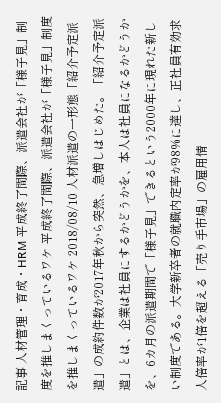記事 人材管理・育成・HRM 平成終了間際、派遣会社が「様子見」制度を推しまくっているワケ 平成終了間際、派遣会社が「様子見」制度を推しまくっているワケ 2018/08/10 人材派遣の一形態「紹介予定派遣」の成約件数が2017年秋から突然、急増しはじめた。「紹介予定派遣」とは、企業は社員にするかどうかを、本人は社員になるかどうかを、6カ月の派遣期間で「様子見」できるという2000年に現れた新しい制度である。大学新卒者の就職内定率が98%に達し、正社員有効求人倍率が1倍を超える「売り手市場」の雇用情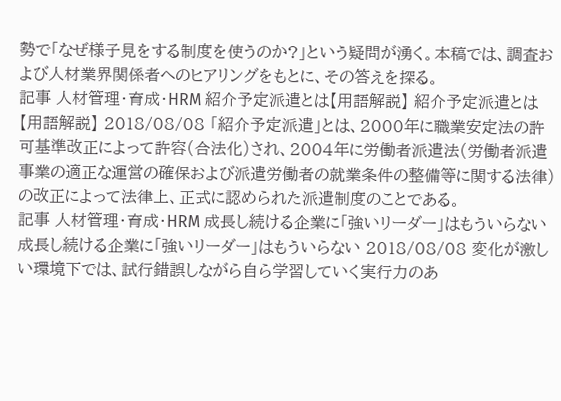勢で「なぜ様子見をする制度を使うのか?」という疑問が湧く。本稿では、調査および人材業界関係者へのヒアリングをもとに、その答えを探る。
記事 人材管理・育成・HRM 紹介予定派遣とは【用語解説】 紹介予定派遣とは【用語解説】 2018/08/08 「紹介予定派遣」とは、2000年に職業安定法の許可基準改正によって許容(合法化)され、2004年に労働者派遣法(労働者派遣事業の適正な運営の確保および派遣労働者の就業条件の整備等に関する法律)の改正によって法律上、正式に認められた派遣制度のことである。
記事 人材管理・育成・HRM 成長し続ける企業に「強いリーダー」はもういらない 成長し続ける企業に「強いリーダー」はもういらない 2018/08/08 変化が激しい環境下では、試行錯誤しながら自ら学習していく実行力のあ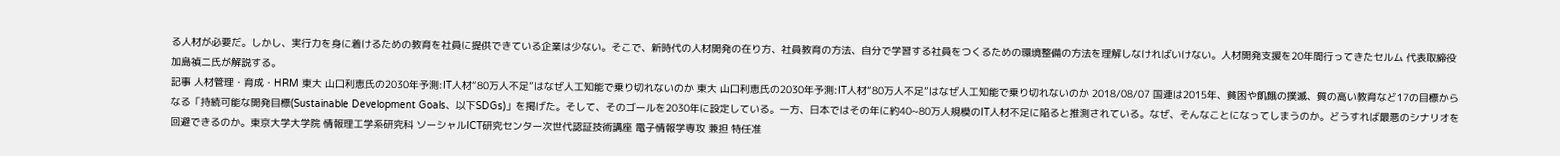る人材が必要だ。しかし、実行力を身に着けるための教育を社員に提供できている企業は少ない。そこで、新時代の人材開発の在り方、社員教育の方法、自分で学習する社員をつくるための環境整備の方法を理解しなければいけない。人材開発支援を20年間行ってきたセルム 代表取締役 加島禎二氏が解説する。
記事 人材管理・育成・HRM 東大 山口利恵氏の2030年予測:IT人材“80万人不足”はなぜ人工知能で乗り切れないのか 東大 山口利恵氏の2030年予測:IT人材“80万人不足”はなぜ人工知能で乗り切れないのか 2018/08/07 国連は2015年、貧困や飢餓の撲滅、質の高い教育など17の目標からなる「持続可能な開発目標(Sustainable Development Goals、以下SDGs)」を掲げた。そして、そのゴールを2030年に設定している。一方、日本ではその年に約40~80万人規模のIT人材不足に陥ると推測されている。なぜ、そんなことになってしまうのか。どうすれば最悪のシナリオを回避できるのか。東京大学大学院 情報理工学系研究科 ソーシャルICT研究センター次世代認証技術講座 電子情報学専攻 兼担 特任准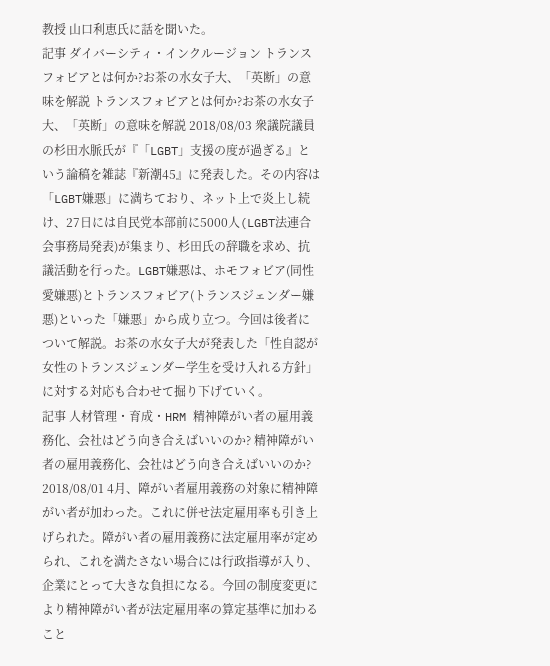教授 山口利恵氏に話を聞いた。
記事 ダイバーシティ・インクルージョン トランスフォビアとは何か?お茶の水女子大、「英断」の意味を解説 トランスフォビアとは何か?お茶の水女子大、「英断」の意味を解説 2018/08/03 衆議院議員の杉田水脈氏が『「LGBT」支援の度が過ぎる』という論稿を雑誌『新潮45』に発表した。その内容は「LGBT嫌悪」に満ちており、ネット上で炎上し続け、27日には自民党本部前に5000人(LGBT法連合会事務局発表)が集まり、杉田氏の辞職を求め、抗議活動を行った。LGBT嫌悪は、ホモフォビア(同性愛嫌悪)とトランスフォビア(トランスジェンダー嫌悪)といった「嫌悪」から成り立つ。今回は後者について解説。お茶の水女子大が発表した「性自認が女性のトランスジェンダー学生を受け入れる方針」に対する対応も合わせて掘り下げていく。
記事 人材管理・育成・HRM 精神障がい者の雇用義務化、会社はどう向き合えばいいのか? 精神障がい者の雇用義務化、会社はどう向き合えばいいのか? 2018/08/01 4月、障がい者雇用義務の対象に精神障がい者が加わった。これに併せ法定雇用率も引き上げられた。障がい者の雇用義務に法定雇用率が定められ、これを満たさない場合には行政指導が入り、企業にとって大きな負担になる。今回の制度変更により精神障がい者が法定雇用率の算定基準に加わること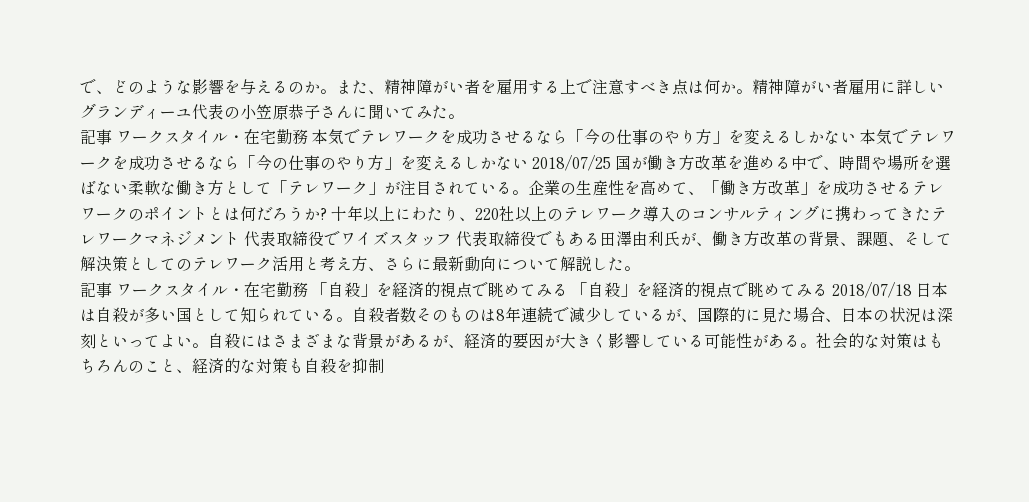で、どのような影響を与えるのか。また、精神障がい者を雇用する上で注意すべき点は何か。精神障がい者雇用に詳しいグランディーユ代表の小笠原恭子さんに聞いてみた。
記事 ワークスタイル・在宅勤務 本気でテレワークを成功させるなら「今の仕事のやり方」を変えるしかない 本気でテレワークを成功させるなら「今の仕事のやり方」を変えるしかない 2018/07/25 国が働き方改革を進める中で、時間や場所を選ばない柔軟な働き方として「テレワーク」が注目されている。企業の生産性を高めて、「働き方改革」を成功させるテレワークのポイントとは何だろうか? 十年以上にわたり、220社以上のテレワーク導入のコンサルティングに携わってきたテレワークマネジメント 代表取締役でワイズスタッフ 代表取締役でもある田澤由利氏が、働き方改革の背景、課題、そして解決策としてのテレワーク活用と考え方、さらに最新動向について解説した。
記事 ワークスタイル・在宅勤務 「自殺」を経済的視点で眺めてみる 「自殺」を経済的視点で眺めてみる 2018/07/18 日本は自殺が多い国として知られている。自殺者数そのものは8年連続で減少しているが、国際的に見た場合、日本の状況は深刻といってよい。自殺にはさまざまな背景があるが、経済的要因が大きく影響している可能性がある。社会的な対策はもちろんのこと、経済的な対策も自殺を抑制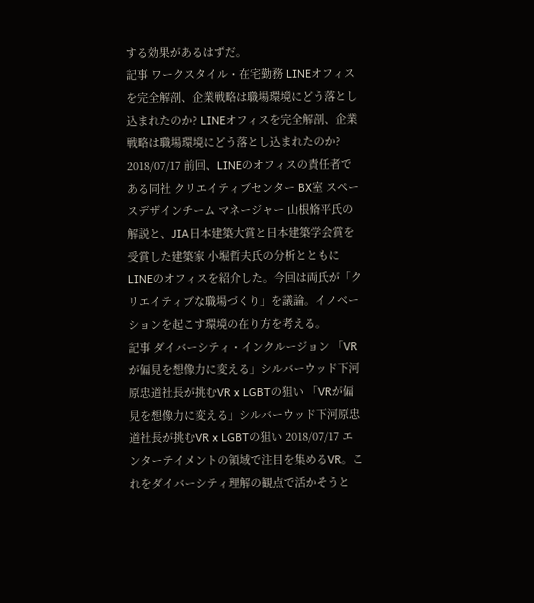する効果があるはずだ。
記事 ワークスタイル・在宅勤務 LINEオフィスを完全解剖、企業戦略は職場環境にどう落とし込まれたのか? LINEオフィスを完全解剖、企業戦略は職場環境にどう落とし込まれたのか? 2018/07/17 前回、LINEのオフィスの責任者である同社 クリエイティブセンター BX室 スペースデザインチーム マネージャー 山根脩平氏の解説と、JIA日本建築大賞と日本建築学会賞を受賞した建築家 小堀哲夫氏の分析とともにLINEのオフィスを紹介した。今回は両氏が「クリエイティブな職場づくり」を議論。イノベーションを起こす環境の在り方を考える。
記事 ダイバーシティ・インクルージョン 「VRが偏見を想像力に変える」シルバーウッド下河原忠道社長が挑むVR x LGBTの狙い 「VRが偏見を想像力に変える」シルバーウッド下河原忠道社長が挑むVR x LGBTの狙い 2018/07/17 エンターテイメントの領域で注目を集めるVR。これをダイバーシティ理解の観点で活かそうと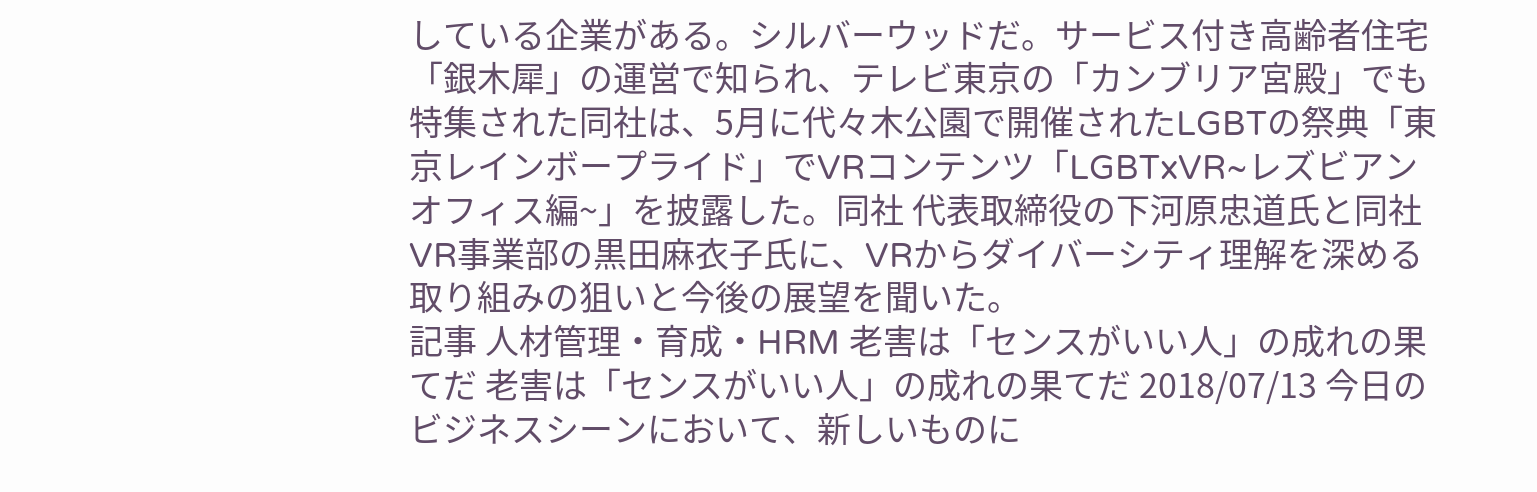している企業がある。シルバーウッドだ。サービス付き高齢者住宅「銀木犀」の運営で知られ、テレビ東京の「カンブリア宮殿」でも特集された同社は、5月に代々木公園で開催されたLGBTの祭典「東京レインボープライド」でVRコンテンツ「LGBTxVR~レズビアンオフィス編~」を披露した。同社 代表取締役の下河原忠道氏と同社 VR事業部の黒田麻衣子氏に、VRからダイバーシティ理解を深める取り組みの狙いと今後の展望を聞いた。
記事 人材管理・育成・HRM 老害は「センスがいい人」の成れの果てだ 老害は「センスがいい人」の成れの果てだ 2018/07/13 今日のビジネスシーンにおいて、新しいものに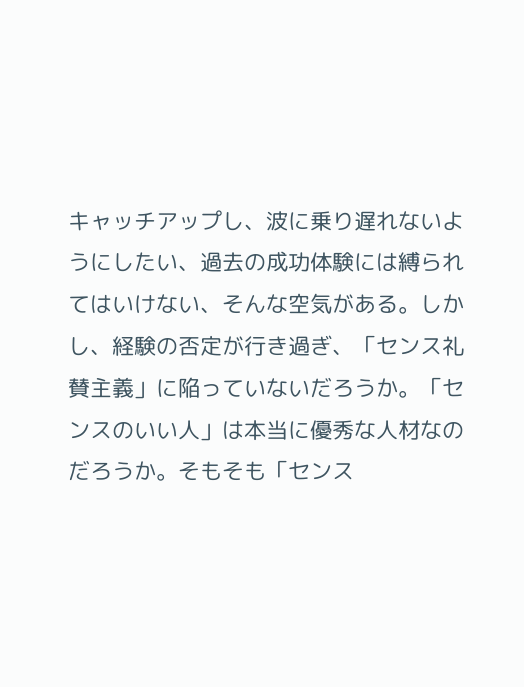キャッチアップし、波に乗り遅れないようにしたい、過去の成功体験には縛られてはいけない、そんな空気がある。しかし、経験の否定が行き過ぎ、「センス礼賛主義」に陥っていないだろうか。「センスのいい人」は本当に優秀な人材なのだろうか。そもそも「センス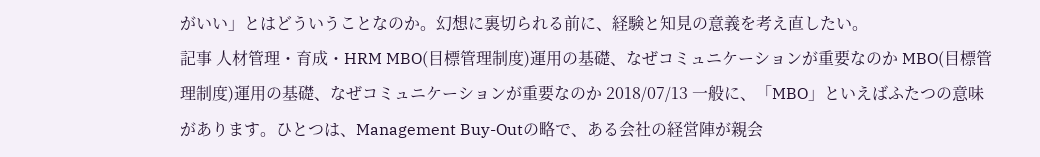がいい」とはどういうことなのか。幻想に裏切られる前に、経験と知見の意義を考え直したい。
記事 人材管理・育成・HRM MBO(目標管理制度)運用の基礎、なぜコミュニケーションが重要なのか MBO(目標管理制度)運用の基礎、なぜコミュニケーションが重要なのか 2018/07/13 一般に、「MBO」といえばふたつの意味があります。ひとつは、Management Buy-Outの略で、ある会社の経営陣が親会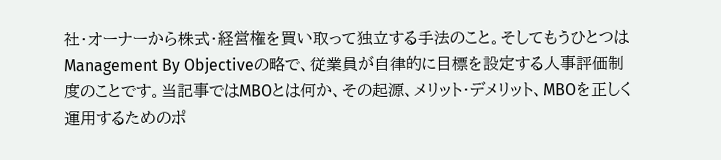社・オーナーから株式・経営権を買い取って独立する手法のこと。そしてもうひとつはManagement By Objectiveの略で、従業員が自律的に目標を設定する人事評価制度のことです。当記事ではMBOとは何か、その起源、メリット・デメリット、MBOを正しく運用するためのポ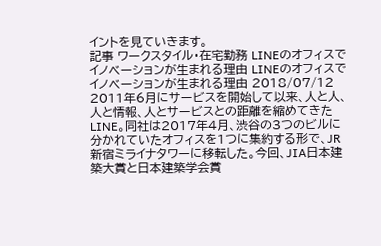イントを見ていきます。
記事 ワークスタイル・在宅勤務 LINEのオフィスでイノベーションが生まれる理由 LINEのオフィスでイノベーションが生まれる理由 2018/07/12 2011年6月にサービスを開始して以来、人と人、人と情報、人とサービスとの距離を縮めてきたLINE。同社は2017年4月、渋谷の3つのビルに分かれていたオフィスを1つに集約する形で、JR新宿ミライナタワーに移転した。今回、JIA日本建築大賞と日本建築学会賞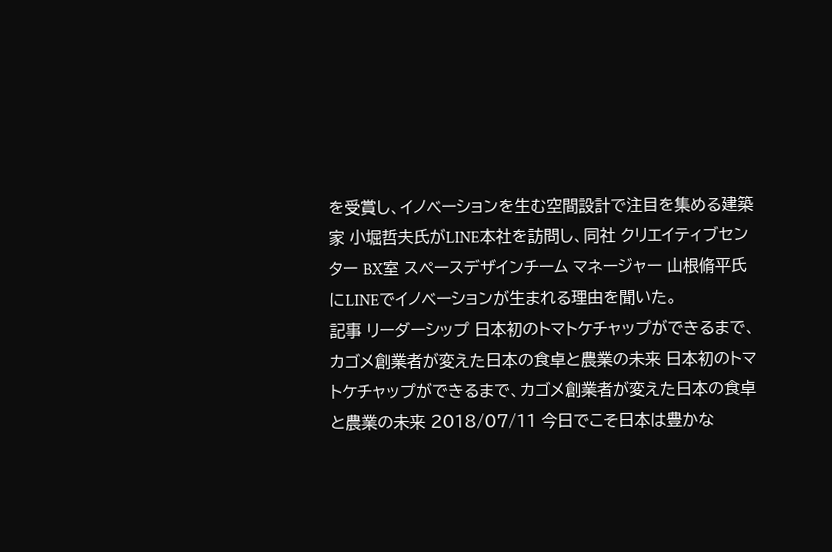を受賞し、イノベーションを生む空間設計で注目を集める建築家 小堀哲夫氏がLINE本社を訪問し、同社 クリエイティブセンター BX室 スペースデザインチーム マネージャー 山根脩平氏にLINEでイノベーションが生まれる理由を聞いた。
記事 リーダーシップ 日本初のトマトケチャップができるまで、カゴメ創業者が変えた日本の食卓と農業の未来 日本初のトマトケチャップができるまで、カゴメ創業者が変えた日本の食卓と農業の未来 2018/07/11 今日でこそ日本は豊かな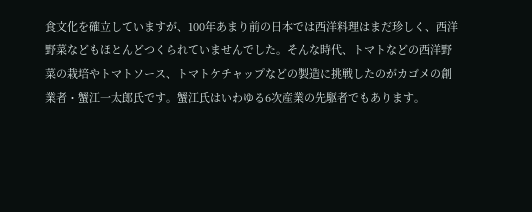食文化を確立していますが、100年あまり前の日本では西洋料理はまだ珍しく、西洋野菜などもほとんどつくられていませんでした。そんな時代、トマトなどの西洋野菜の栽培やトマトソース、トマトケチャップなどの製造に挑戦したのがカゴメの創業者・蟹江一太郎氏です。蟹江氏はいわゆる6次産業の先駆者でもあります。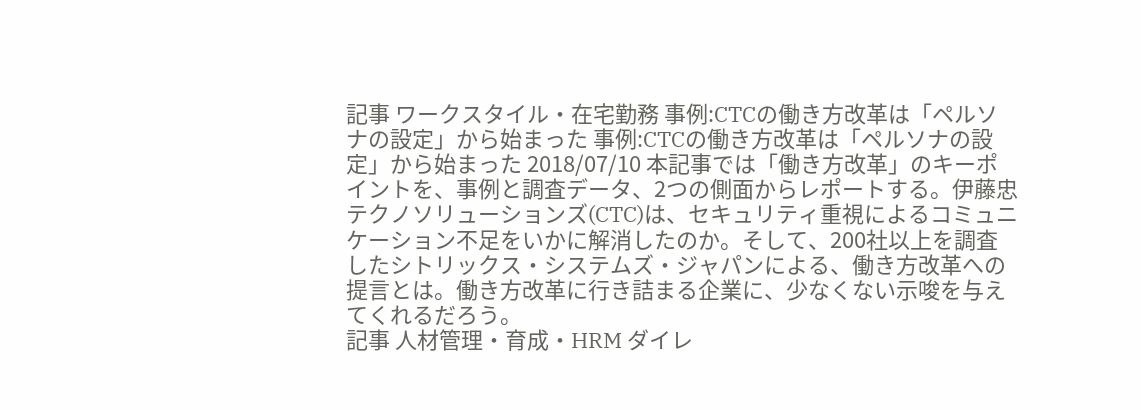記事 ワークスタイル・在宅勤務 事例:CTCの働き方改革は「ペルソナの設定」から始まった 事例:CTCの働き方改革は「ペルソナの設定」から始まった 2018/07/10 本記事では「働き方改革」のキーポイントを、事例と調査データ、2つの側面からレポートする。伊藤忠テクノソリューションズ(CTC)は、セキュリティ重視によるコミュニケーション不足をいかに解消したのか。そして、200社以上を調査したシトリックス・システムズ・ジャパンによる、働き方改革への提言とは。働き方改革に行き詰まる企業に、少なくない示唆を与えてくれるだろう。
記事 人材管理・育成・HRM ダイレ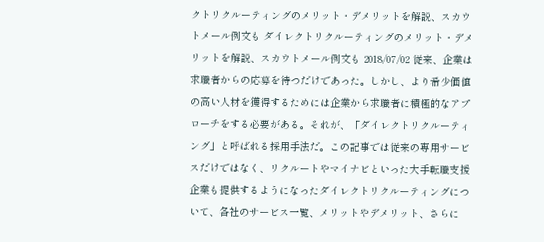クトリクルーティングのメリット・デメリットを解説、スカウトメール例文も ダイレクトリクルーティングのメリット・デメリットを解説、スカウトメール例文も 2018/07/02 従来、企業は求職者からの応募を待つだけであった。しかし、より希少価値の高い人材を獲得するためには企業から求職者に積極的なアプローチをする必要がある。それが、「ダイレクトリクルーティング」と呼ばれる採用手法だ。この記事では従来の専用サービスだけではなく、リクルートやマイナビといった大手転職支援企業も提供するようになったダイレクトリクルーティングについて、各社のサービス一覧、メリットやデメリット、さらに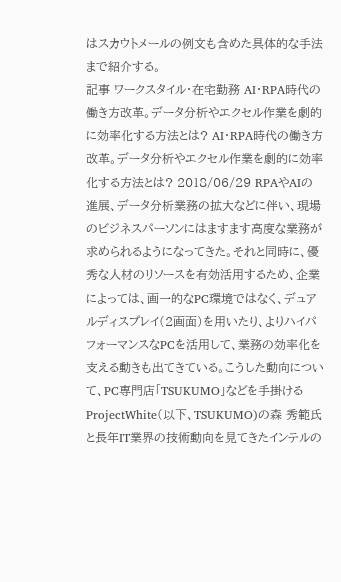はスカウトメールの例文も含めた具体的な手法まで紹介する。
記事 ワークスタイル・在宅勤務 AI・RPA時代の働き方改革。データ分析やエクセル作業を劇的に効率化する方法とは? AI・RPA時代の働き方改革。データ分析やエクセル作業を劇的に効率化する方法とは? 2018/06/29 RPAやAIの進展、データ分析業務の拡大などに伴い、現場のビジネスパーソンにはますます高度な業務が求められるようになってきた。それと同時に、優秀な人材のリソースを有効活用するため、企業によっては、画一的なPC環境ではなく、デュアルディスプレイ(2画面)を用いたり、よりハイパフォーマンスなPCを活用して、業務の効率化を支える動きも出てきている。こうした動向について、PC専門店「TSUKUMO」などを手掛けるProjectWhite(以下、TSUKUMO)の森 秀範氏と長年IT業界の技術動向を見てきたインテルの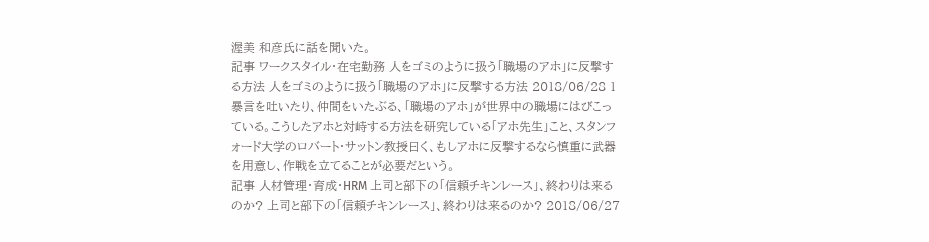渥美 和彦氏に話を聞いた。
記事 ワークスタイル・在宅勤務 人をゴミのように扱う「職場のアホ」に反撃する方法 人をゴミのように扱う「職場のアホ」に反撃する方法 2018/06/28 1 暴言を吐いたり、仲間をいたぶる、「職場のアホ」が世界中の職場にはびこっている。こうしたアホと対峙する方法を研究している「アホ先生」こと、スタンフォード大学のロバート・サットン教授曰く、もしアホに反撃するなら慎重に武器を用意し、作戦を立てることが必要だという。
記事 人材管理・育成・HRM 上司と部下の「信頼チキンレース」、終わりは来るのか? 上司と部下の「信頼チキンレース」、終わりは来るのか? 2018/06/27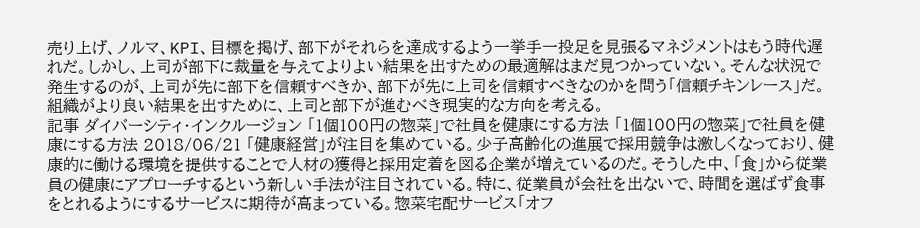売り上げ、ノルマ、KPI、目標を掲げ、部下がそれらを達成するよう一挙手一投足を見張るマネジメントはもう時代遅れだ。しかし、上司が部下に裁量を与えてよりよい結果を出すための最適解はまだ見つかっていない。そんな状況で発生するのが、上司が先に部下を信頼すべきか、部下が先に上司を信頼すべきなのかを問う「信頼チキンレース」だ。組織がより良い結果を出すために、上司と部下が進むべき現実的な方向を考える。
記事 ダイバーシティ・インクルージョン 「1個100円の惣菜」で社員を健康にする方法 「1個100円の惣菜」で社員を健康にする方法 2018/06/21 「健康経営」が注目を集めている。少子高齢化の進展で採用競争は激しくなっており、健康的に働ける環境を提供することで人材の獲得と採用定着を図る企業が増えているのだ。そうした中、「食」から従業員の健康にアプローチするという新しい手法が注目されている。特に、従業員が会社を出ないで、時間を選ばず食事をとれるようにするサービスに期待が高まっている。惣菜宅配サービス「オフ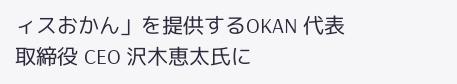ィスおかん」を提供するOKAN 代表取締役 CEO 沢木恵太氏に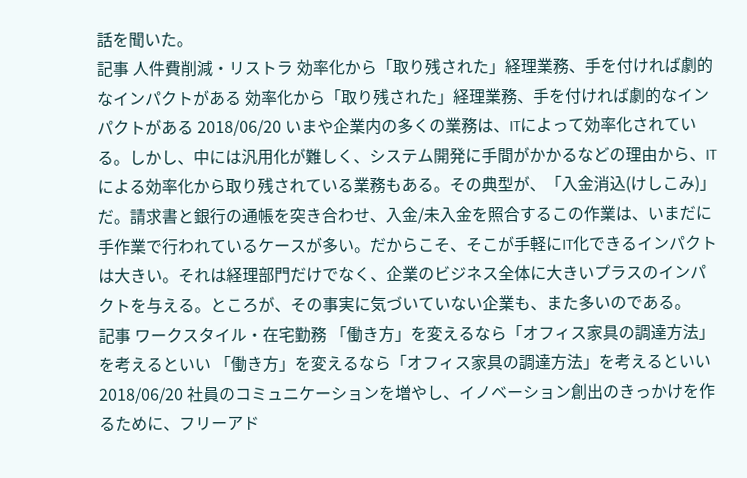話を聞いた。
記事 人件費削減・リストラ 効率化から「取り残された」経理業務、手を付ければ劇的なインパクトがある 効率化から「取り残された」経理業務、手を付ければ劇的なインパクトがある 2018/06/20 いまや企業内の多くの業務は、ITによって効率化されている。しかし、中には汎用化が難しく、システム開発に手間がかかるなどの理由から、ITによる効率化から取り残されている業務もある。その典型が、「入金消込(けしこみ)」だ。請求書と銀行の通帳を突き合わせ、入金/未入金を照合するこの作業は、いまだに手作業で行われているケースが多い。だからこそ、そこが手軽にIT化できるインパクトは大きい。それは経理部門だけでなく、企業のビジネス全体に大きいプラスのインパクトを与える。ところが、その事実に気づいていない企業も、また多いのである。
記事 ワークスタイル・在宅勤務 「働き方」を変えるなら「オフィス家具の調達方法」を考えるといい 「働き方」を変えるなら「オフィス家具の調達方法」を考えるといい 2018/06/20 社員のコミュニケーションを増やし、イノベーション創出のきっかけを作るために、フリーアド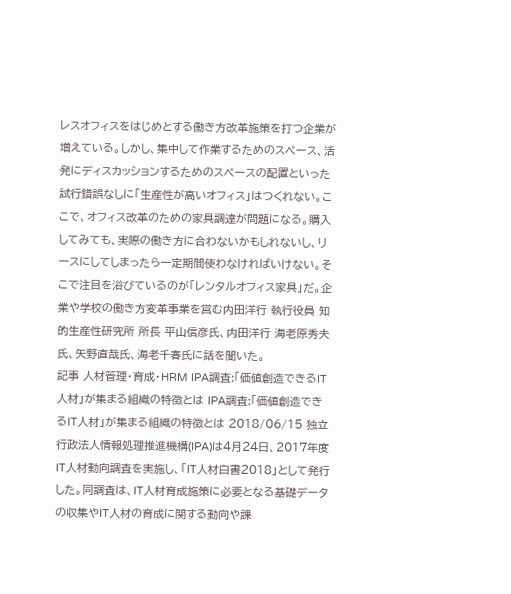レスオフィスをはじめとする働き方改革施策を打つ企業が増えている。しかし、集中して作業するためのスペース、活発にディスカッションするためのスペースの配置といった試行錯誤なしに「生産性が高いオフィス」はつくれない。ここで、オフィス改革のための家具調達が問題になる。購入してみても、実際の働き方に合わないかもしれないし、リースにしてしまったら一定期間使わなければいけない。そこで注目を浴びているのが「レンタルオフィス家具」だ。企業や学校の働き方変革事業を営む内田洋行 執行役員 知的生産性研究所 所長 平山信彦氏、内田洋行 海老原秀夫氏、矢野直哉氏、海老千春氏に話を聞いた。
記事 人材管理・育成・HRM IPA調査:「価値創造できるIT人材」が集まる組織の特徴とは IPA調査:「価値創造できるIT人材」が集まる組織の特徴とは 2018/06/15 独立行政法人情報処理推進機構(IPA)は4月24日、2017年度IT人材動向調査を実施し、「IT人材白書2018」として発行した。同調査は、IT人材育成施策に必要となる基礎データの収集やIT人材の育成に関する動向や課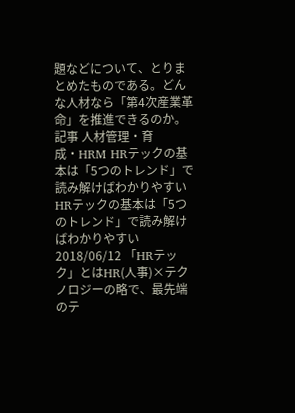題などについて、とりまとめたものである。どんな人材なら「第4次産業革命」を推進できるのか。
記事 人材管理・育成・HRM HRテックの基本は「5つのトレンド」で読み解けばわかりやすい HRテックの基本は「5つのトレンド」で読み解けばわかりやすい 2018/06/12 「HRテック」とはHR(人事)×テクノロジーの略で、最先端のテ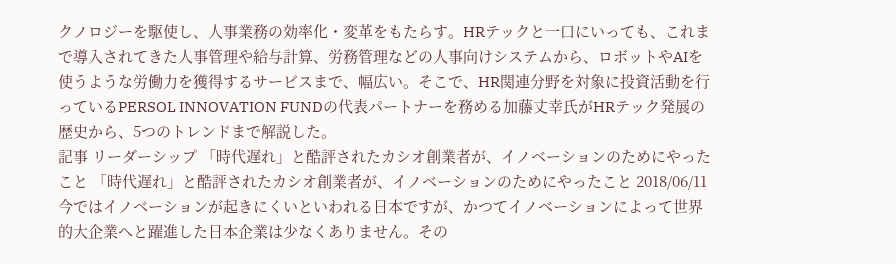クノロジーを駆使し、人事業務の効率化・変革をもたらす。HRテックと一口にいっても、これまで導入されてきた人事管理や給与計算、労務管理などの人事向けシステムから、ロボットやAIを使うような労働力を獲得するサービスまで、幅広い。そこで、HR関連分野を対象に投資活動を行っているPERSOL INNOVATION FUNDの代表パートナーを務める加藤丈幸氏がHRテック発展の歴史から、5つのトレンドまで解説した。
記事 リーダーシップ 「時代遅れ」と酷評されたカシオ創業者が、イノベーションのためにやったこと 「時代遅れ」と酷評されたカシオ創業者が、イノベーションのためにやったこと 2018/06/11 今ではイノベーションが起きにくいといわれる日本ですが、かつてイノベーションによって世界的大企業へと躍進した日本企業は少なくありません。その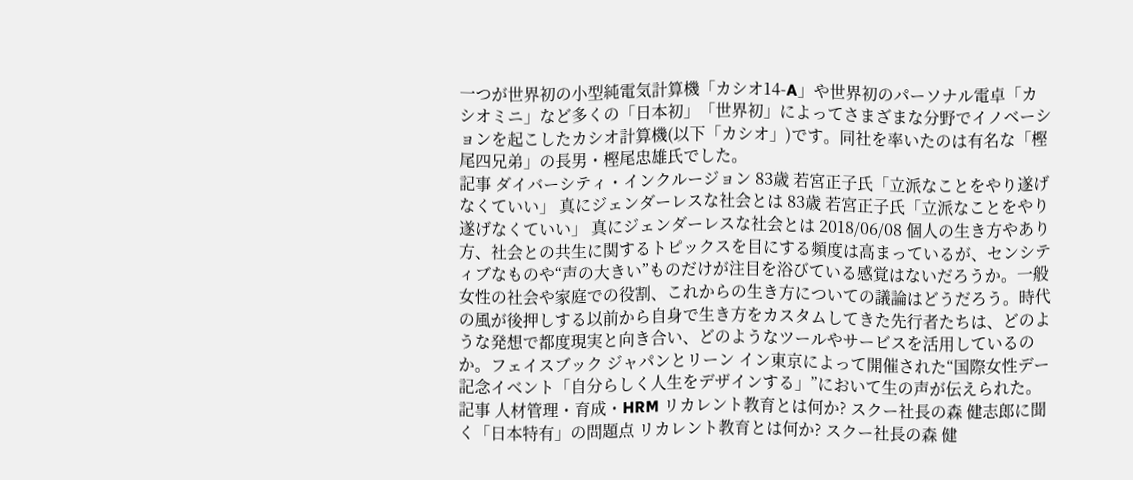一つが世界初の小型純電気計算機「カシオ14-A」や世界初のパーソナル電卓「カシオミニ」など多くの「日本初」「世界初」によってさまざまな分野でイノベーションを起こしたカシオ計算機(以下「カシオ」)です。同社を率いたのは有名な「樫尾四兄弟」の長男・樫尾忠雄氏でした。
記事 ダイバーシティ・インクルージョン 83歳 若宮正子氏「立派なことをやり遂げなくていい」 真にジェンダーレスな社会とは 83歳 若宮正子氏「立派なことをやり遂げなくていい」 真にジェンダーレスな社会とは 2018/06/08 個人の生き方やあり方、社会との共生に関するトピックスを目にする頻度は高まっているが、センシティブなものや“声の大きい”ものだけが注目を浴びている感覚はないだろうか。一般女性の社会や家庭での役割、これからの生き方についての議論はどうだろう。時代の風が後押しする以前から自身で生き方をカスタムしてきた先行者たちは、どのような発想で都度現実と向き合い、どのようなツールやサービスを活用しているのか。フェイスブック ジャパンとリーン イン東京によって開催された“国際女性デー記念イベント「自分らしく人生をデザインする」”において生の声が伝えられた。
記事 人材管理・育成・HRM リカレント教育とは何か? スクー社長の森 健志郎に聞く「日本特有」の問題点 リカレント教育とは何か? スクー社長の森 健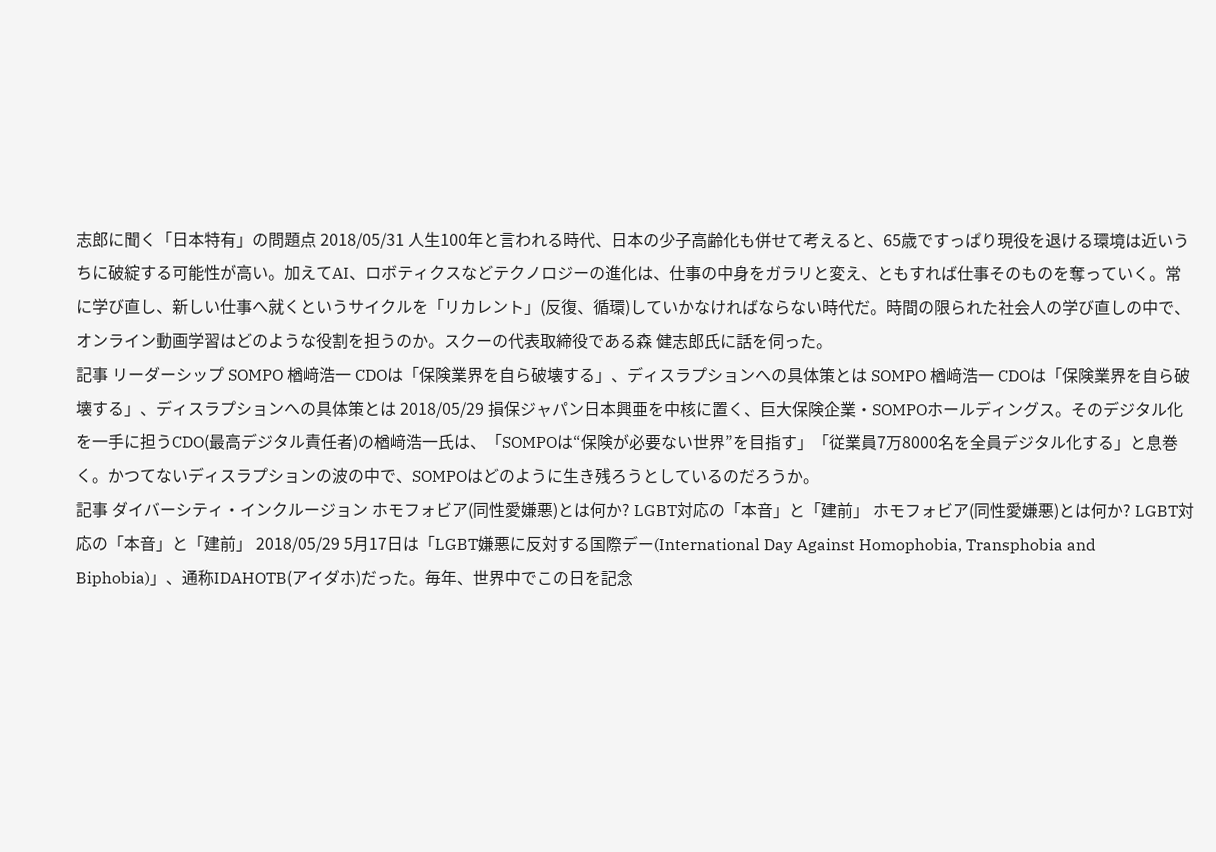志郎に聞く「日本特有」の問題点 2018/05/31 人生100年と言われる時代、日本の少子高齢化も併せて考えると、65歳ですっぱり現役を退ける環境は近いうちに破綻する可能性が高い。加えてAI、ロボティクスなどテクノロジーの進化は、仕事の中身をガラリと変え、ともすれば仕事そのものを奪っていく。常に学び直し、新しい仕事へ就くというサイクルを「リカレント」(反復、循環)していかなければならない時代だ。時間の限られた社会人の学び直しの中で、オンライン動画学習はどのような役割を担うのか。スクーの代表取締役である森 健志郎氏に話を伺った。
記事 リーダーシップ SOMPO 楢﨑浩一 CDOは「保険業界を自ら破壊する」、ディスラプションへの具体策とは SOMPO 楢﨑浩一 CDOは「保険業界を自ら破壊する」、ディスラプションへの具体策とは 2018/05/29 損保ジャパン日本興亜を中核に置く、巨大保険企業・SOMPOホールディングス。そのデジタル化を一手に担うCDO(最高デジタル責任者)の楢﨑浩一氏は、「SOMPOは“保険が必要ない世界”を目指す」「従業員7万8000名を全員デジタル化する」と息巻く。かつてないディスラプションの波の中で、SOMPOはどのように生き残ろうとしているのだろうか。
記事 ダイバーシティ・インクルージョン ホモフォビア(同性愛嫌悪)とは何か? LGBT対応の「本音」と「建前」 ホモフォビア(同性愛嫌悪)とは何か? LGBT対応の「本音」と「建前」 2018/05/29 5月17日は「LGBT嫌悪に反対する国際デー(International Day Against Homophobia, Transphobia and Biphobia)」、通称IDAHOTB(アイダホ)だった。毎年、世界中でこの日を記念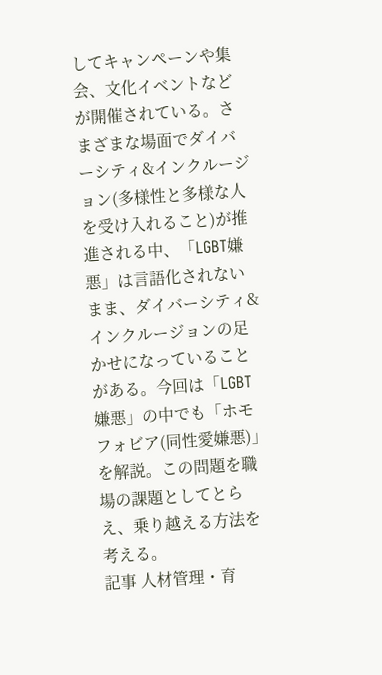してキャンペーンや集会、文化イベントなどが開催されている。さまざまな場面でダイバーシティ&インクルージョン(多様性と多様な人を受け入れること)が推進される中、「LGBT嫌悪」は言語化されないまま、ダイバーシティ&インクルージョンの足かせになっていることがある。今回は「LGBT嫌悪」の中でも「ホモフォビア(同性愛嫌悪)」を解説。この問題を職場の課題としてとらえ、乗り越える方法を考える。
記事 人材管理・育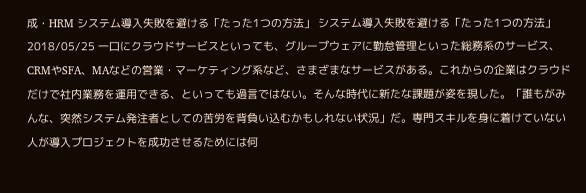成・HRM システム導入失敗を避ける「たった1つの方法」 システム導入失敗を避ける「たった1つの方法」 2018/05/25 一口にクラウドサービスといっても、グループウェアに勤怠管理といった総務系のサービス、CRMやSFA、MAなどの営業・マーケティング系など、さまざまなサービスがある。これからの企業はクラウドだけで社内業務を運用できる、といっても過言ではない。そんな時代に新たな課題が姿を現した。「誰もがみんな、突然システム発注者としての苦労を背負い込むかもしれない状況」だ。専門スキルを身に着けていない人が導入プロジェクトを成功させるためには何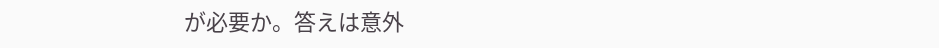が必要か。答えは意外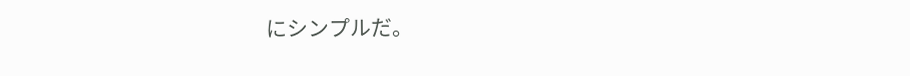にシンプルだ。